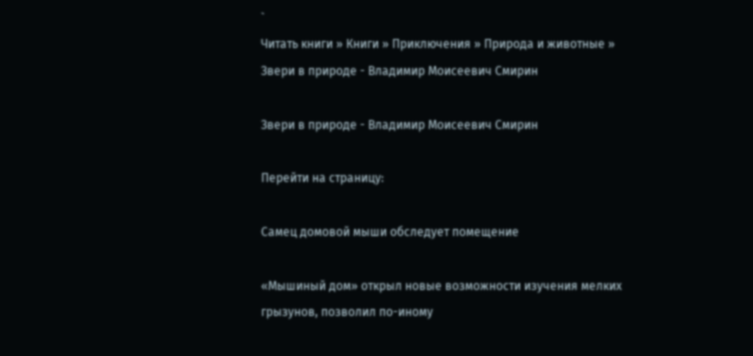`
Читать книги » Книги » Приключения » Природа и животные » Звери в природе - Владимир Моисеевич Смирин

Звери в природе - Владимир Моисеевич Смирин

Перейти на страницу:

Самец домовой мыши обследует помещение

«Мышиный дом» открыл новые возможности изучения мелких грызунов, позволил по-иному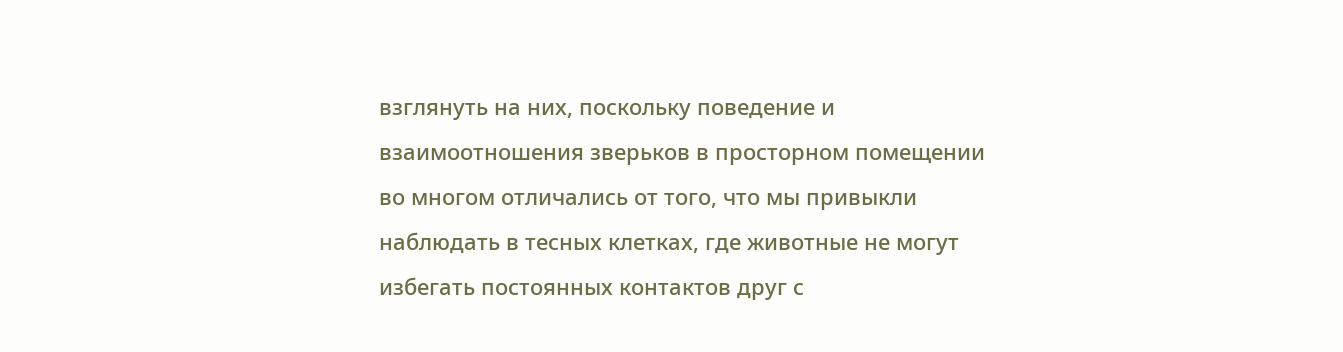взглянуть на них, поскольку поведение и взаимоотношения зверьков в просторном помещении во многом отличались от того, что мы привыкли наблюдать в тесных клетках, где животные не могут избегать постоянных контактов друг с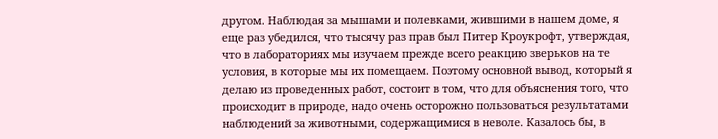другом. Наблюдая за мышами и полевками, жившими в нашем доме, я еще раз убедился, что тысячу раз прав был Питер Кроукрофт, утверждая, что в лабораториях мы изучаем прежде всего реакцию зверьков на те условия, в которые мы их помещаем. Поэтому основной вывод, который я делаю из проведенных работ, состоит в том, что для объяснения того, что происходит в природе, надо очень осторожно пользоваться результатами наблюдений за животными, содержащимися в неволе. Казалось бы, в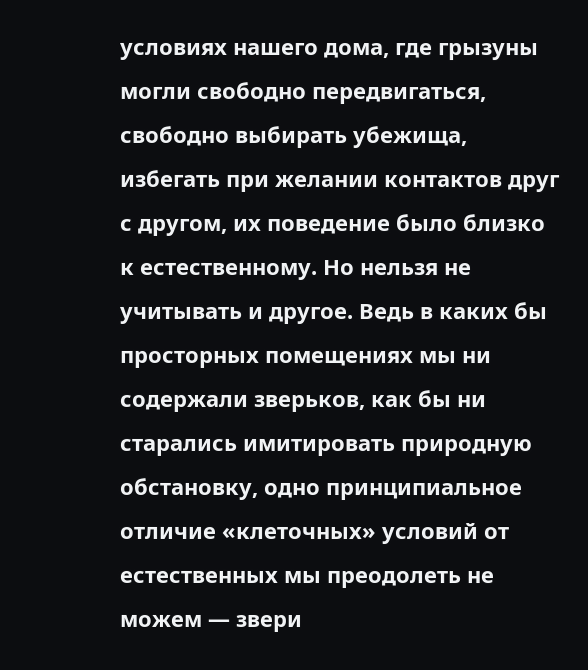условиях нашего дома, где грызуны могли свободно передвигаться, свободно выбирать убежища, избегать при желании контактов друг с другом, их поведение было близко к естественному. Но нельзя не учитывать и другое. Ведь в каких бы просторных помещениях мы ни содержали зверьков, как бы ни старались имитировать природную обстановку, одно принципиальное отличие «клеточных» условий от естественных мы преодолеть не можем — звери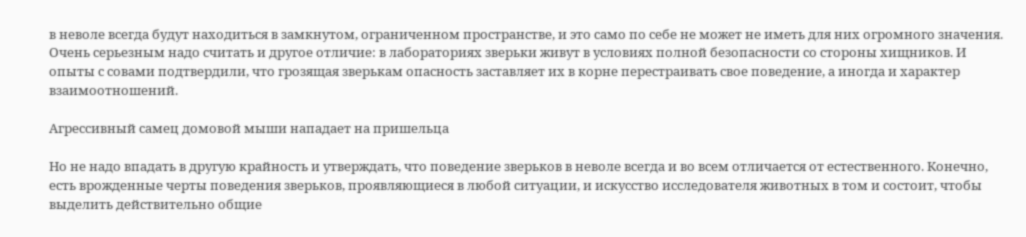в неволе всегда будут находиться в замкнутом, ограниченном пространстве, и это само по себе не может не иметь для них огромного значения. Очень серьезным надо считать и другое отличие: в лабораториях зверьки живут в условиях полной безопасности со стороны хищников. И опыты с совами подтвердили, что грозящая зверькам опасность заставляет их в корне перестраивать свое поведение, а иногда и характер взаимоотношений.

Агрессивный самец домовой мыши нападает на пришельца

Но не надо впадать в другую крайность и утверждать, что поведение зверьков в неволе всегда и во всем отличается от естественного. Конечно, есть врожденные черты поведения зверьков, проявляющиеся в любой ситуации, и искусство исследователя животных в том и состоит, чтобы выделить действительно общие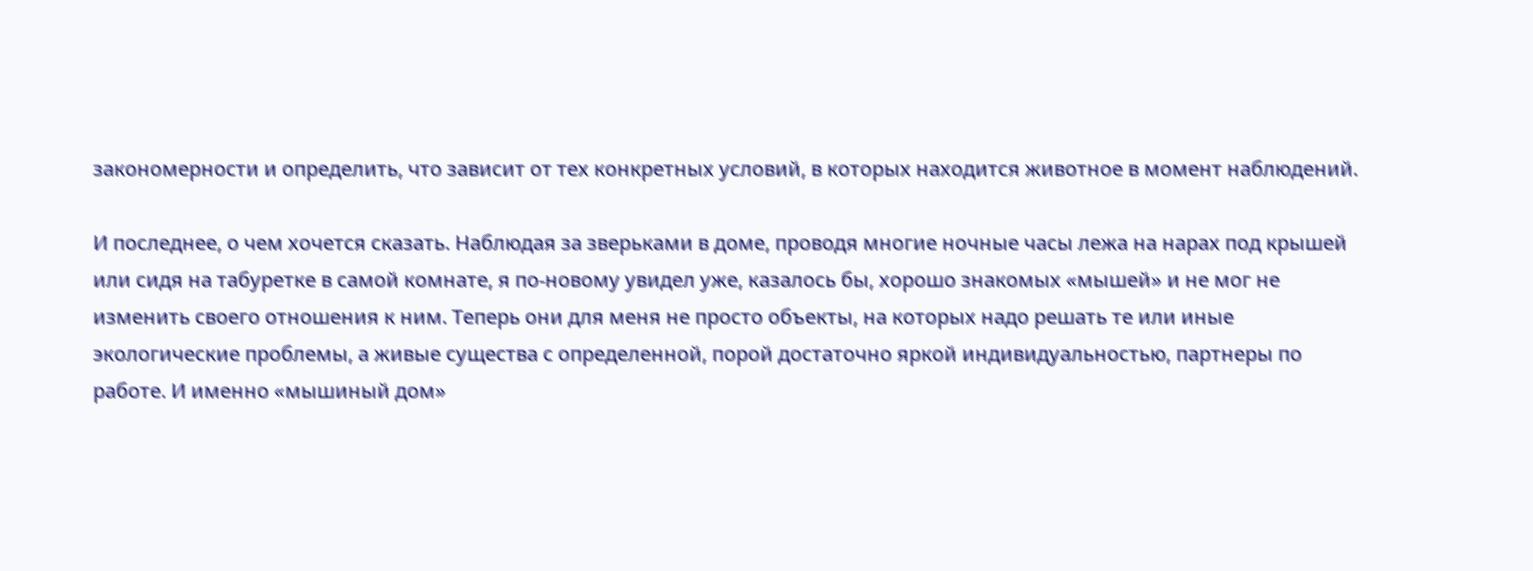закономерности и определить, что зависит от тех конкретных условий, в которых находится животное в момент наблюдений.

И последнее, о чем хочется сказать. Наблюдая за зверьками в доме, проводя многие ночные часы лежа на нарах под крышей или сидя на табуретке в самой комнате, я по-новому увидел уже, казалось бы, хорошо знакомых «мышей» и не мог не изменить своего отношения к ним. Теперь они для меня не просто объекты, на которых надо решать те или иные экологические проблемы, а живые существа с определенной, порой достаточно яркой индивидуальностью, партнеры по работе. И именно «мышиный дом»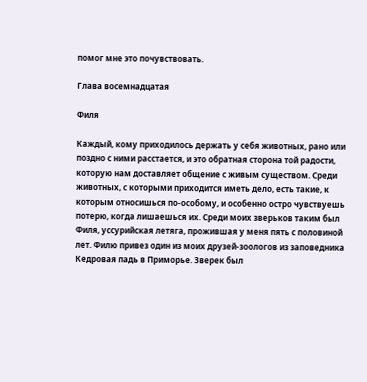помог мне это почувствовать.

Глава восемнадцатая

Филя

Каждый, кому приходилось держать у себя животных, рано или поздно с ними расстается, и это обратная сторона той радости, которую нам доставляет общение с живым существом. Среди животных, с которыми приходится иметь дело, есть такие, к которым относишься по-особому, и особенно остро чувствуешь потерю, когда лишаешься их. Среди моих зверьков таким был Филя, уссурийская летяга, прожившая у меня пять с половиной лет. Филю привез один из моих друзей-зоологов из заповедника Кедровая падь в Приморье. Зверек был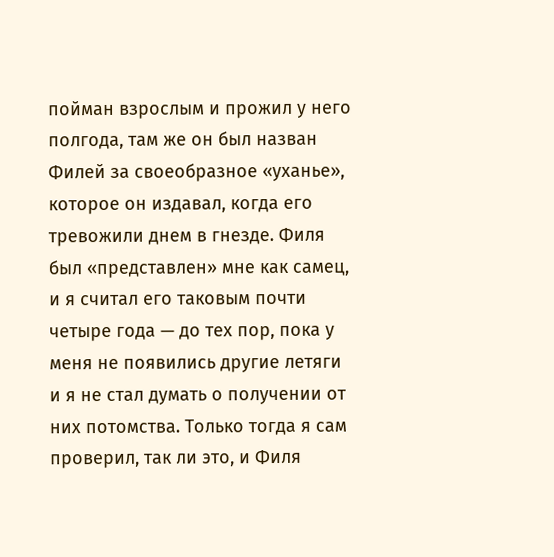пойман взрослым и прожил у него полгода, там же он был назван Филей за своеобразное «уханье», которое он издавал, когда его тревожили днем в гнезде. Филя был «представлен» мне как самец, и я считал его таковым почти четыре года — до тех пор, пока у меня не появились другие летяги и я не стал думать о получении от них потомства. Только тогда я сам проверил, так ли это, и Филя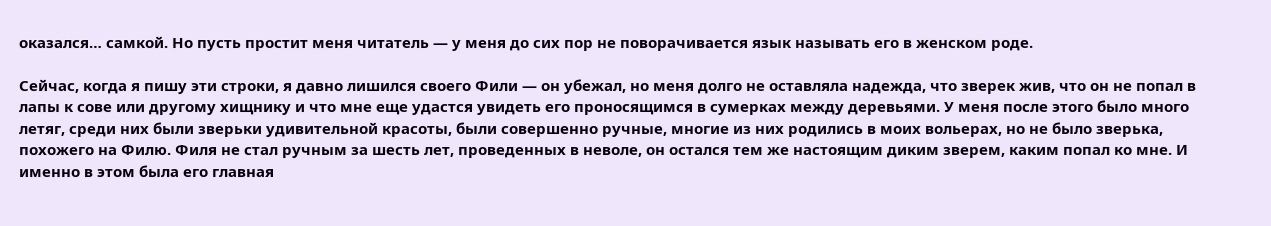оказался… самкой. Но пусть простит меня читатель — у меня до сих пор не поворачивается язык называть его в женском роде.

Сейчас, когда я пишу эти строки, я давно лишился своего Фили — он убежал, но меня долго не оставляла надежда, что зверек жив, что он не попал в лапы к сове или другому хищнику и что мне еще удастся увидеть его проносящимся в сумерках между деревьями. У меня после этого было много летяг, среди них были зверьки удивительной красоты, были совершенно ручные, многие из них родились в моих вольерах, но не было зверька, похожего на Филю. Филя не стал ручным за шесть лет, проведенных в неволе, он остался тем же настоящим диким зверем, каким попал ко мне. И именно в этом была его главная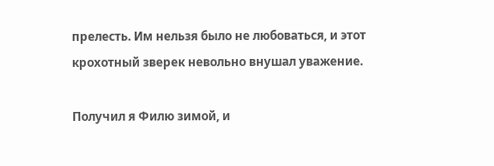прелесть. Им нельзя было не любоваться, и этот крохотный зверек невольно внушал уважение.

Получил я Филю зимой, и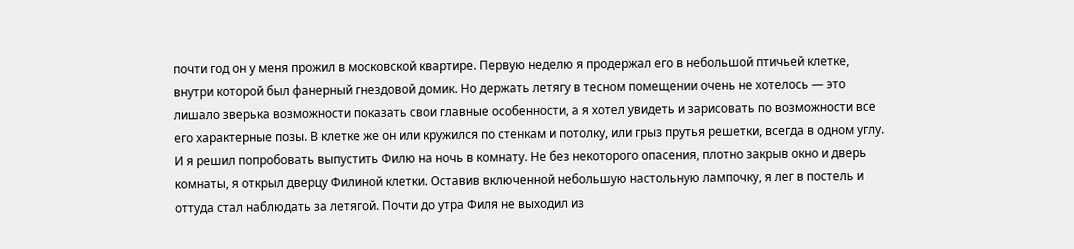почти год он у меня прожил в московской квартире. Первую неделю я продержал его в небольшой птичьей клетке, внутри которой был фанерный гнездовой домик. Но держать летягу в тесном помещении очень не хотелось — это лишало зверька возможности показать свои главные особенности, а я хотел увидеть и зарисовать по возможности все его характерные позы. В клетке же он или кружился по стенкам и потолку, или грыз прутья решетки, всегда в одном углу. И я решил попробовать выпустить Филю на ночь в комнату. Не без некоторого опасения, плотно закрыв окно и дверь комнаты, я открыл дверцу Филиной клетки. Оставив включенной небольшую настольную лампочку, я лег в постель и оттуда стал наблюдать за летягой. Почти до утра Филя не выходил из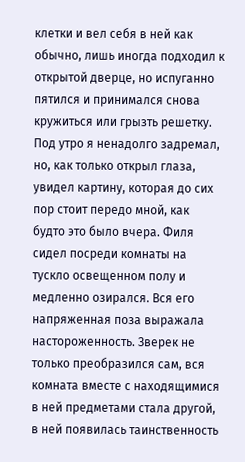клетки и вел себя в ней как обычно, лишь иногда подходил к открытой дверце, но испуганно пятился и принимался снова кружиться или грызть решетку. Под утро я ненадолго задремал, но, как только открыл глаза, увидел картину, которая до сих пор стоит передо мной, как будто это было вчера. Филя сидел посреди комнаты на тускло освещенном полу и медленно озирался. Вся его напряженная поза выражала настороженность. Зверек не только преобразился сам, вся комната вместе с находящимися в ней предметами стала другой, в ней появилась таинственность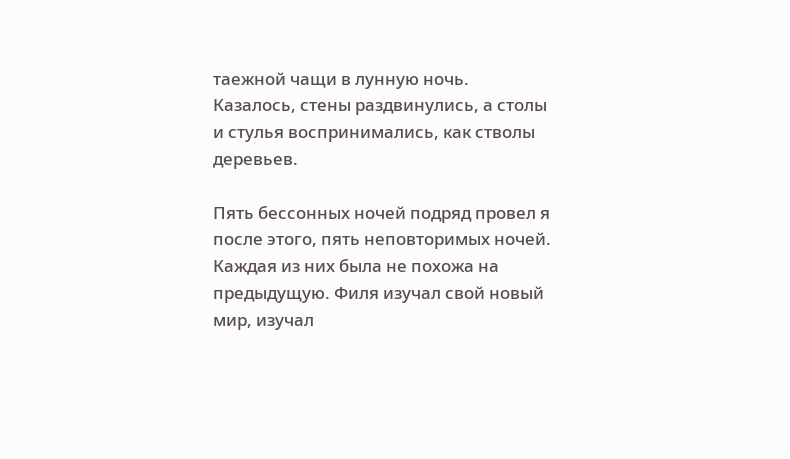таежной чащи в лунную ночь. Казалось, стены раздвинулись, а столы и стулья воспринимались, как стволы деревьев.

Пять бессонных ночей подряд провел я после этого, пять неповторимых ночей. Каждая из них была не похожа на предыдущую. Филя изучал свой новый мир, изучал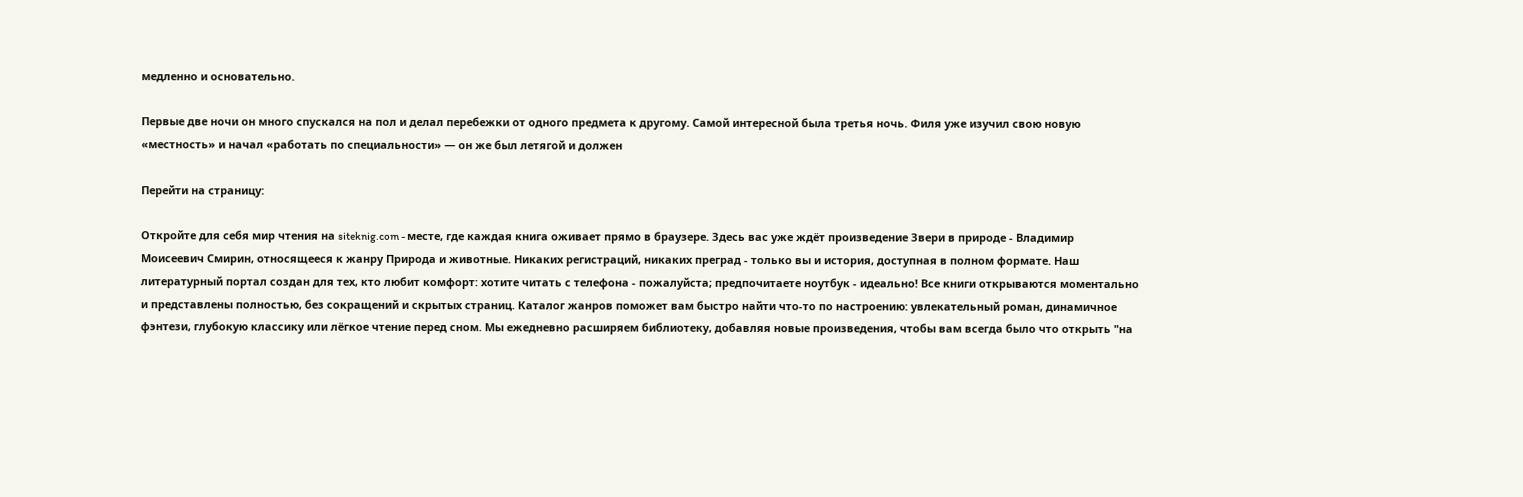медленно и основательно.

Первые две ночи он много спускался на пол и делал перебежки от одного предмета к другому. Самой интересной была третья ночь. Филя уже изучил свою новую «местность» и начал «работать по специальности» — он же был летягой и должен

Перейти на страницу:

Откройте для себя мир чтения на siteknig.com - месте, где каждая книга оживает прямо в браузере. Здесь вас уже ждёт произведение Звери в природе - Владимир Моисеевич Смирин, относящееся к жанру Природа и животные. Никаких регистраций, никаких преград - только вы и история, доступная в полном формате. Наш литературный портал создан для тех, кто любит комфорт: хотите читать с телефона - пожалуйста; предпочитаете ноутбук - идеально! Все книги открываются моментально и представлены полностью, без сокращений и скрытых страниц. Каталог жанров поможет вам быстро найти что-то по настроению: увлекательный роман, динамичное фэнтези, глубокую классику или лёгкое чтение перед сном. Мы ежедневно расширяем библиотеку, добавляя новые произведения, чтобы вам всегда было что открыть "на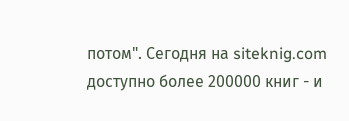потом". Сегодня на siteknig.com доступно более 200000 книг - и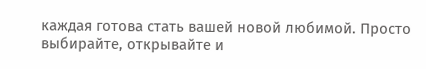каждая готова стать вашей новой любимой. Просто выбирайте, открывайте и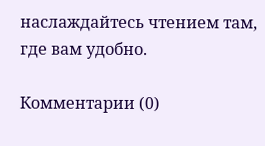наслаждайтесь чтением там, где вам удобно.

Комментарии (0)